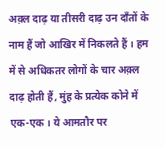अक़्ल दाढ़ या तीसरी दाढ़ उन दाँतों के नाम हैं जो आखिर में निकलते हैं । हम में से अधिकतर लोगों के चार अक़्ल दाढ़ होती हैं, मुंह के प्रत्येक कोने में एक-एक । ये आमतौर पर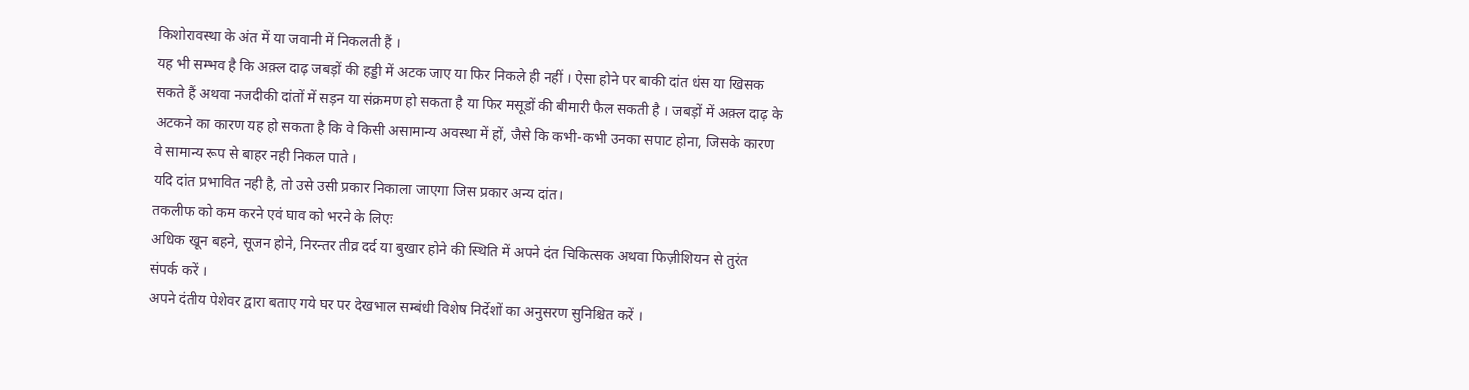किशोरावस्था के अंत में या जवानी में निकलती हैं ।
यह भी सम्भव है कि अक़्ल दाढ़ जबड़ों की हड्डी में अटक जाए या फिर निकले ही नहीं । ऐसा होने पर बाकी दांत धंस या खिसक सकते हैं अथवा नजदीकी दांतों में सड़न या संक्रमण हो सकता है या फिर मसूडों की बीमारी फैल सकती है । जबड़ों में अक़्ल दाढ़ के अटकने का कारण यह हो सकता है कि वे किसी असामान्य अवस्था में हों, जैसे कि कभी-कभी उनका सपाट होना, जिसके कारण वे सामान्य रूप से बाहर नही निकल पाते ।
यदि दांत प्रभावित नही है, तो उसे उसी प्रकार निकाला जाएगा जिस प्रकार अन्य दांत।
तकलीफ को कम करने एवं घाव को भरने के लिएः
अधिक खून बहने, सूजन होने, निरन्तर तीव्र दर्द या बुखार होने की स्थिति में अपने दंत चिकित्सक अथवा फिज़ीशियन से तुरंत संपर्क करें ।
अपने दंतीय पेशेवर द्वारा बताए गये घर पर देखभाल सम्बंधी विशेष निर्देशों का अनुसरण सुनिश्चित करें ।